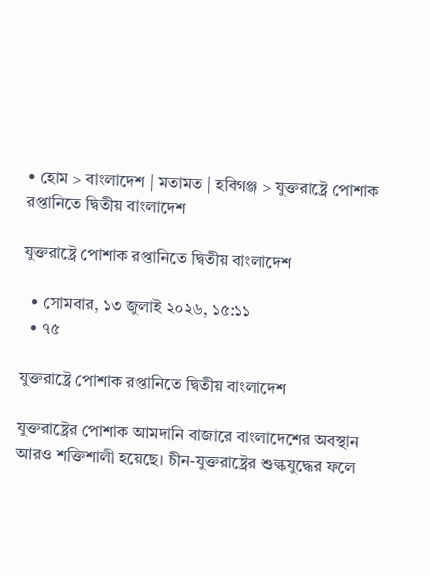• হোম > বাংলাদেশ | মতামত | হবিগঞ্জ > যুক্তরাষ্ট্রে পোশাক রপ্তানিতে দ্বিতীয় বাংলাদেশ

যুক্তরাষ্ট্রে পোশাক রপ্তানিতে দ্বিতীয় বাংলাদেশ

  • সোমবার, ১৩ জুলাই ২০২৬, ১৫:১১
  • ৭৫

যুক্তরাষ্ট্রে পোশাক রপ্তানিতে দ্বিতীয় বাংলাদেশ

যুক্তরাষ্ট্রের পোশাক আমদানি বাজারে বাংলাদেশের অবস্থান আরও শক্তিশালী হয়েছে। চীন-যুক্তরাষ্ট্রের শুল্কযুদ্ধের ফলে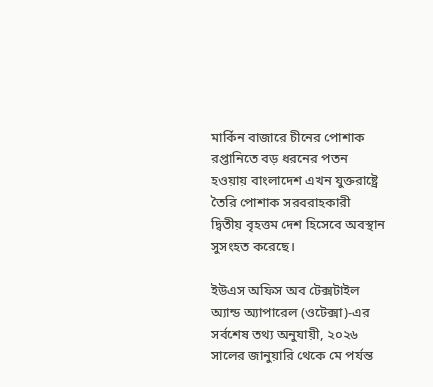মার্কিন বাজারে চীনের পোশাক রপ্তানিতে বড় ধরনের পতন হওয়ায় বাংলাদেশ এখন যুক্তরাষ্ট্রে তৈরি পোশাক সরবরাহকারী দ্বিতীয় বৃহত্তম দেশ হিসেবে অবস্থান সুসংহত করেছে।

ইউএস অফিস অব টেক্সটাইল অ্যান্ড অ্যাপারেল (ওটেক্সা)-এর সর্বশেষ তথ্য অনুযায়ী, ২০২৬ সালের জানুয়ারি থেকে মে পর্যন্ত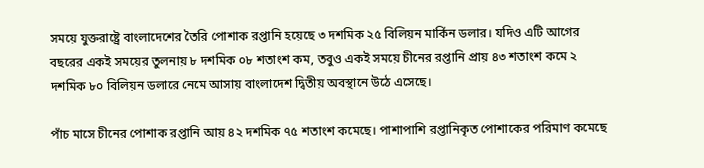সময়ে যুক্তরাষ্ট্রে বাংলাদেশের তৈরি পোশাক রপ্তানি হয়েছে ৩ দশমিক ২৫ বিলিয়ন মার্কিন ডলার। যদিও এটি আগের বছরের একই সময়ের তুলনায় ৮ দশমিক ০৮ শতাংশ কম, তবুও একই সময়ে চীনের রপ্তানি প্রায় ৪৩ শতাংশ কমে ২ দশমিক ৮০ বিলিয়ন ডলারে নেমে আসায় বাংলাদেশ দ্বিতীয় অবস্থানে উঠে এসেছে।

পাঁচ মাসে চীনের পোশাক রপ্তানি আয় ৪২ দশমিক ৭৫ শতাংশ কমেছে। পাশাপাশি রপ্তানিকৃত পোশাকের পরিমাণ কমেছে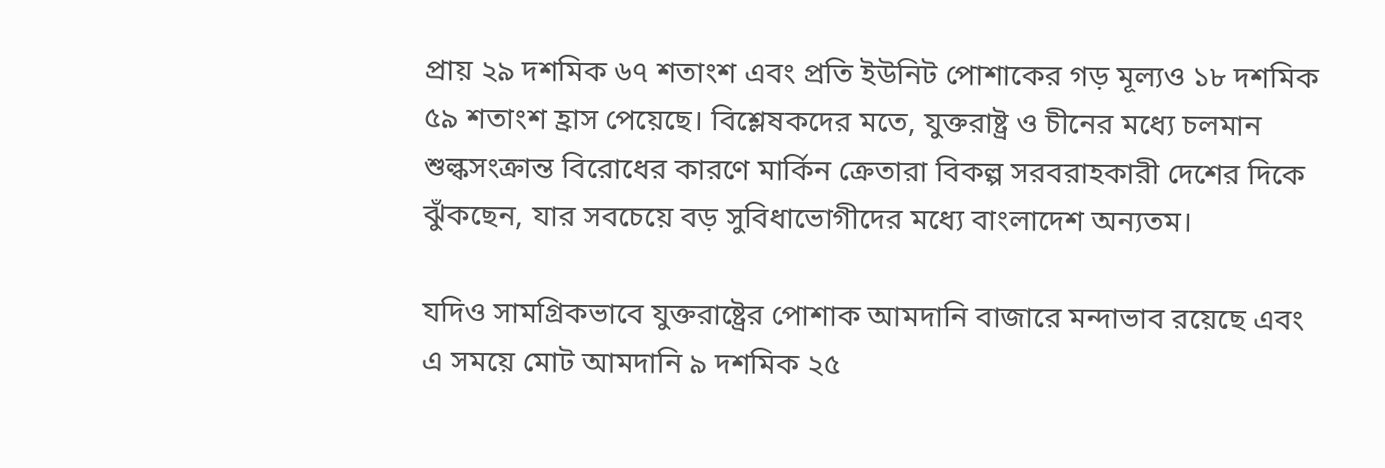প্রায় ২৯ দশমিক ৬৭ শতাংশ এবং প্রতি ইউনিট পোশাকের গড় মূল্যও ১৮ দশমিক ৫৯ শতাংশ হ্রাস পেয়েছে। বিশ্লেষকদের মতে, যুক্তরাষ্ট্র ও চীনের মধ্যে চলমান শুল্কসংক্রান্ত বিরোধের কারণে মার্কিন ক্রেতারা বিকল্প সরবরাহকারী দেশের দিকে ঝুঁকছেন, যার সবচেয়ে বড় সুবিধাভোগীদের মধ্যে বাংলাদেশ অন্যতম।

যদিও সামগ্রিকভাবে যুক্তরাষ্ট্রের পোশাক আমদানি বাজারে মন্দাভাব রয়েছে এবং এ সময়ে মোট আমদানি ৯ দশমিক ২৫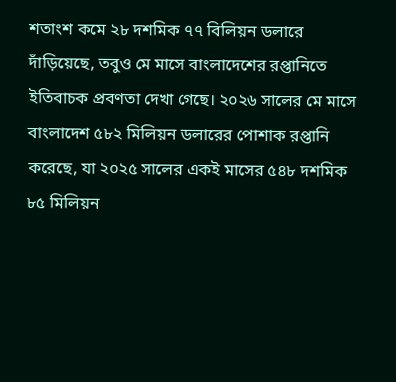শতাংশ কমে ২৮ দশমিক ৭৭ বিলিয়ন ডলারে দাঁড়িয়েছে, তবুও মে মাসে বাংলাদেশের রপ্তানিতে ইতিবাচক প্রবণতা দেখা গেছে। ২০২৬ সালের মে মাসে বাংলাদেশ ৫৮২ মিলিয়ন ডলারের পোশাক রপ্তানি করেছে, যা ২০২৫ সালের একই মাসের ৫৪৮ দশমিক ৮৫ মিলিয়ন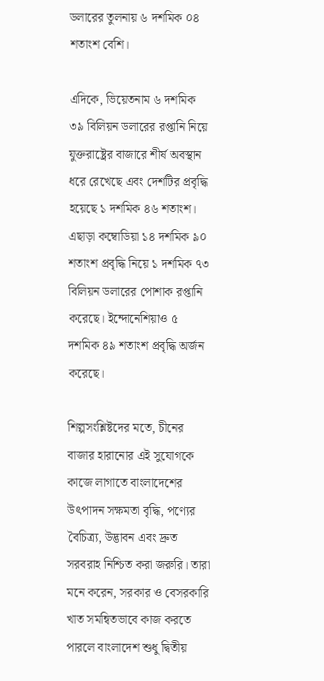ডলারের তুলনায় ৬ দশমিক ০৪ শতাংশ বেশি।

এদিকে, ভিয়েতনাম ৬ দশমিক ৩৯ বিলিয়ন ডলারের রপ্তানি নিয়ে যুক্তরাষ্ট্রের বাজারে শীর্ষ অবস্থান ধরে রেখেছে এবং দেশটির প্রবৃদ্ধি হয়েছে ১ দশমিক ৪৬ শতাংশ। এছাড়া কম্বোডিয়া ১৪ দশমিক ৯০ শতাংশ প্রবৃদ্ধি নিয়ে ১ দশমিক ৭৩ বিলিয়ন ডলারের পোশাক রপ্তানি করেছে। ইন্দোনেশিয়াও ৫ দশমিক ৪৯ শতাংশ প্রবৃদ্ধি অর্জন করেছে।

শিল্পসংশ্লিষ্টদের মতে, চীনের বাজার হারানোর এই সুযোগকে কাজে লাগাতে বাংলাদেশের উৎপাদন সক্ষমতা বৃদ্ধি, পণ্যের বৈচিত্র্য, উদ্ভাবন এবং দ্রুত সরবরাহ নিশ্চিত করা জরুরি। তারা মনে করেন, সরকার ও বেসরকারি খাত সমন্বিতভাবে কাজ করতে পারলে বাংলাদেশ শুধু দ্বিতীয়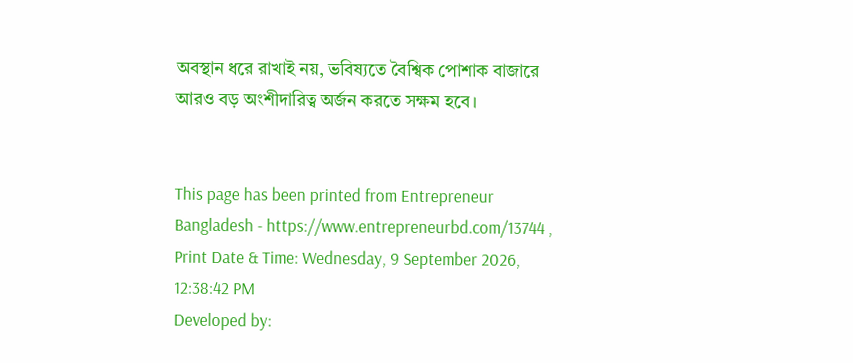অবস্থান ধরে রাখাই নয়, ভবিষ্যতে বৈশ্বিক পোশাক বাজারে আরও বড় অংশীদারিত্ব অর্জন করতে সক্ষম হবে।


This page has been printed from Entrepreneur Bangladesh - https://www.entrepreneurbd.com/13744 ,   Print Date & Time: Wednesday, 9 September 2026, 12:38:42 PM
Developed by: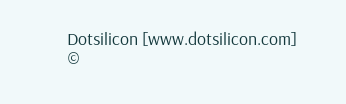Dotsilicon [www.dotsilicon.com]
©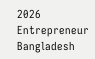2026 Entrepreneur Bangladesh